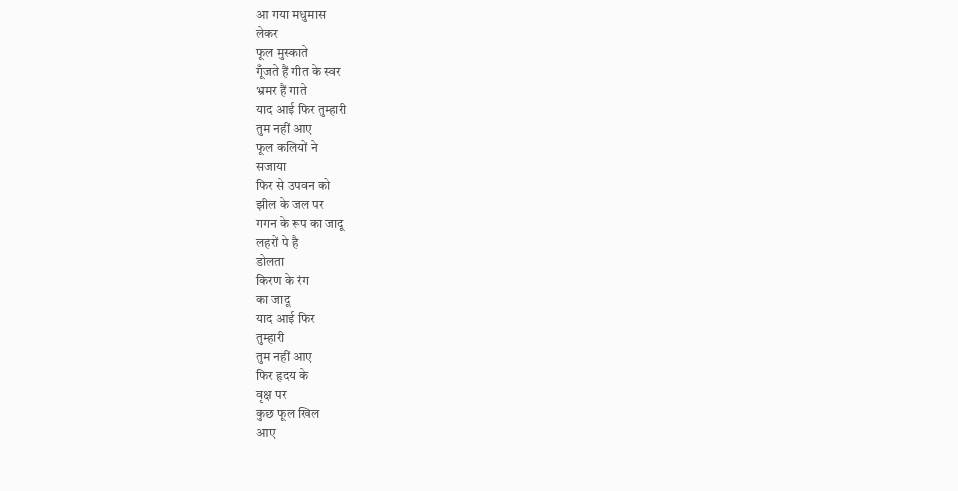आ गया मधुमास
लेकर
फूल मुस्काते
गूँजते हैं गीत के स्वर
भ्रमर हैं गाते
याद आई फिर तुम्हारी
तुम नहीं आए
फूल कलियों ने
सजाया
फिर से उपवन को
झील के जल पर
गगन के रूप का जादू
लहरों पे है
डोलता
किरण के रंग
का जादू
याद आई फिर
तुम्हारी
तुम नहीं आए
फिर हृदय के
वृक्ष पर
कुछ फूल खिल
आए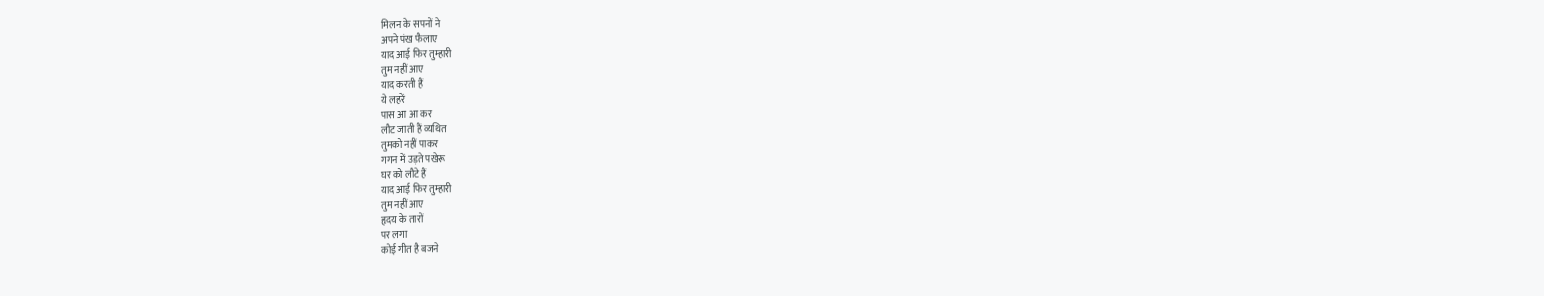मिलन के सपनों ने
अपने पंख फैलाए
याद आई फिर तुम्हारी
तुम नहीं आए
याद करती हैं
ये लहरें
पास आ आ कर
लौट जाती हैं व्यथित
तुमको नहीं पाकर
गगन में उड़ते पखेरू
घर को लौटे हैं
याद आई फिर तुम्हारी
तुम नहीं आए
हृदय के तारों
पर लगा
कोई गीत है बजने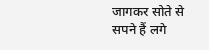जागकर सोते से
सपने हैं लगे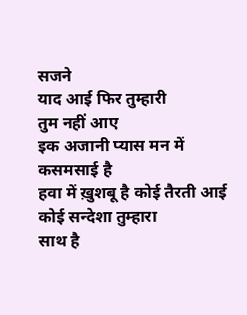सजने
याद आई फिर तुम्हारी
तुम नहीं आए
इक अजानी प्यास मन में
कसमसाई है
हवा में ख़ुशबू है कोई तैरती आई
कोई सन्देशा तुम्हारा
साथ है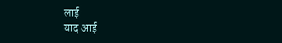लाई
याद आई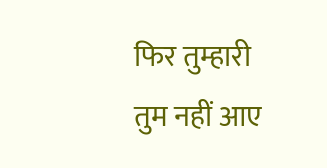फिर तुम्हारी
तुम नहीं आए